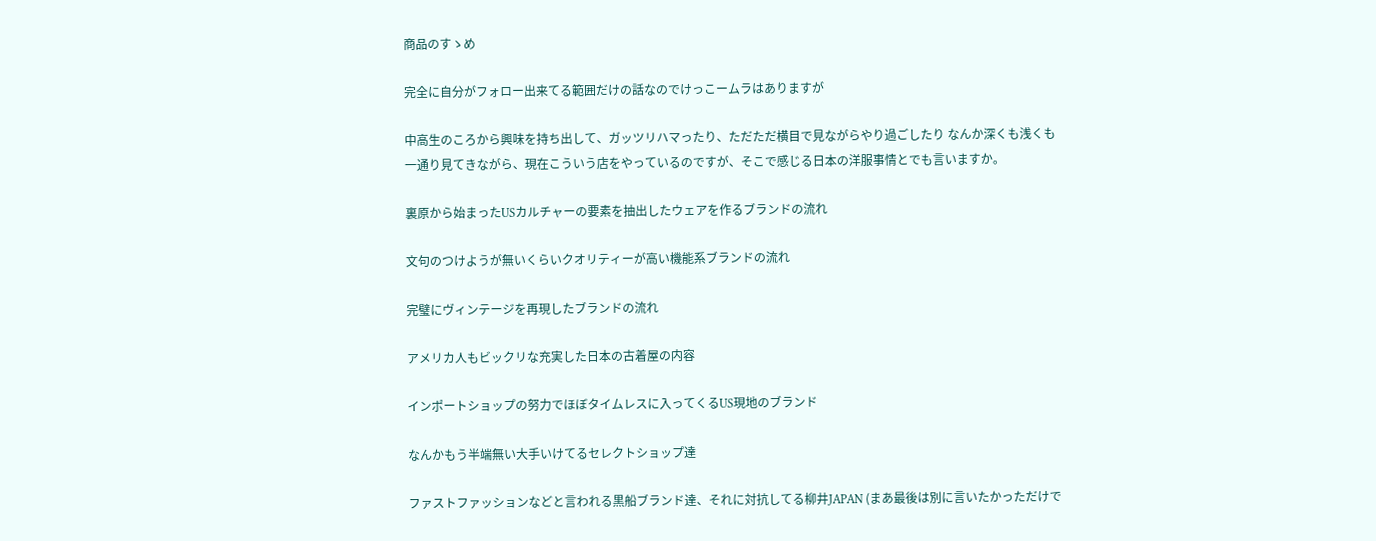商品のすゝめ

完全に自分がフォロー出来てる範囲だけの話なのでけっこームラはありますが

中高生のころから興味を持ち出して、ガッツリハマったり、ただただ横目で見ながらやり過ごしたり なんか深くも浅くも一通り見てきながら、現在こういう店をやっているのですが、そこで感じる日本の洋服事情とでも言いますか。

裏原から始まったUSカルチャーの要素を抽出したウェアを作るブランドの流れ

文句のつけようが無いくらいクオリティーが高い機能系ブランドの流れ

完璧にヴィンテージを再現したブランドの流れ

アメリカ人もビックリな充実した日本の古着屋の内容

インポートショップの努力でほぼタイムレスに入ってくるUS現地のブランド

なんかもう半端無い大手いけてるセレクトショップ達

ファストファッションなどと言われる黒船ブランド達、それに対抗してる柳井JAPAN (まあ最後は別に言いたかっただけで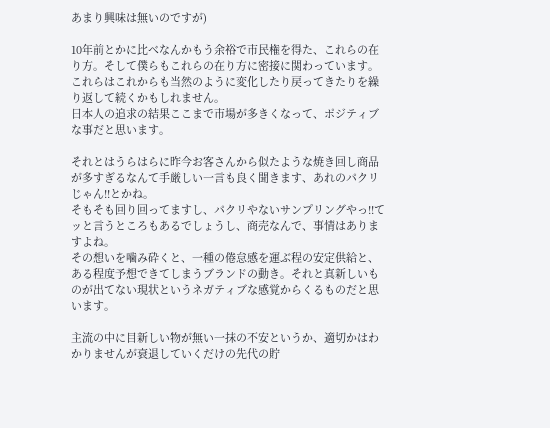あまり興味は無いのですが)

10年前とかに比べなんかもう余裕で市民権を得た、これらの在り方。そして僕らもこれらの在り方に密接に関わっています。 これらはこれからも当然のように変化したり戻ってきたりを繰り返して続くかもしれません。
日本人の追求の結果ここまで市場が多きくなって、ポジティブな事だと思います。

それとはうらはらに昨今お客さんから似たような焼き回し商品が多すぎるなんて手厳しい一言も良く聞きます、あれのパクリじゃん!!とかね。
そもそも回り回ってますし、パクリやないサンプリングやっ!!てッと言うところもあるでしょうし、商売なんで、事情はありますよね。
その想いを噛み砕くと、一種の倦怠感を運ぶ程の安定供給と、ある程度予想できてしまうブランドの動き。それと真新しいものが出てない現状というネガティブな感覚からくるものだと思います。

主流の中に目新しい物が無い一抹の不安というか、適切かはわかりませんが衰退していくだけの先代の貯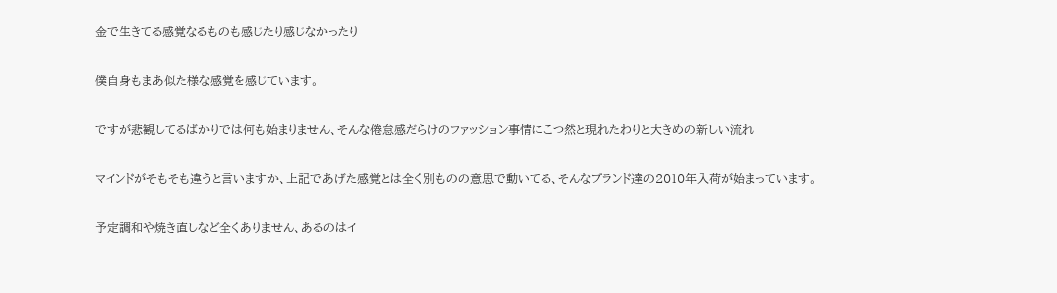金で生きてる感覚なるものも感じたり感じなかったり

僕自身もまあ似た様な感覚を感じています。

ですが悲観してるばかりでは何も始まりません、そんな倦怠感だらけのファッション事情にこつ然と現れたわりと大きめの新しい流れ

マインドがそもそも違うと言いますか、上記であげた感覚とは全く別ものの意思で動いてる、そんなブランド達の2010年入荷が始まっています。

予定調和や焼き直しなど全くありません、あるのはイ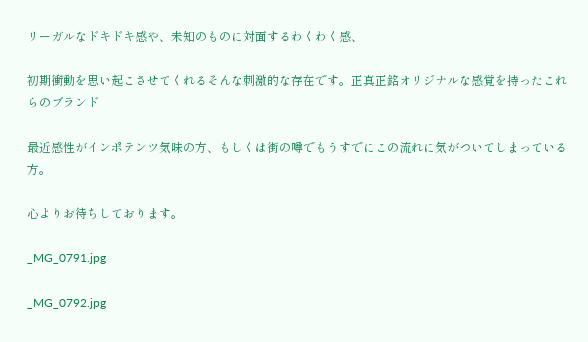リーガルなドキドキ感や、未知のものに対面するわくわく感、

初期衝動を思い起こさせてくれるそんな刺激的な存在です。正真正銘オリジナルな感覚を持ったこれらのブランド

最近感性がインポテンツ気味の方、もしくは街の噂でもうすでにこの流れに気がついてしまっている方。

心よりお待ちしております。

_MG_0791.jpg

_MG_0792.jpg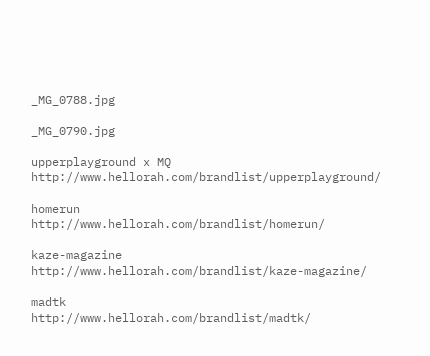_MG_0788.jpg

_MG_0790.jpg

upperplayground x MQ
http://www.hellorah.com/brandlist/upperplayground/

homerun
http://www.hellorah.com/brandlist/homerun/

kaze-magazine
http://www.hellorah.com/brandlist/kaze-magazine/

madtk
http://www.hellorah.com/brandlist/madtk/